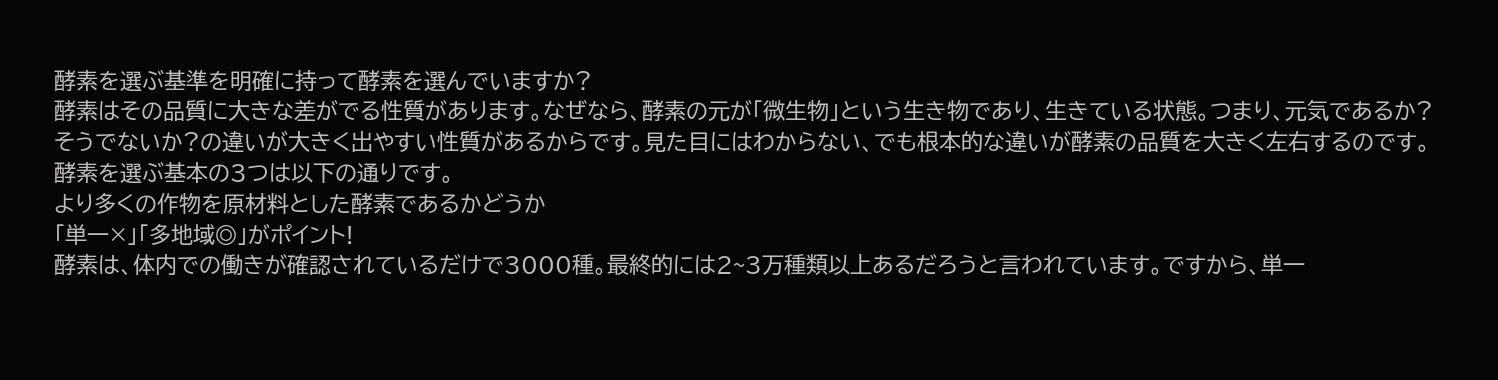酵素を選ぶ基準を明確に持って酵素を選んでいますか?
酵素はその品質に大きな差がでる性質があります。なぜなら、酵素の元が「微生物」という生き物であり、生きている状態。つまり、元気であるか?そうでないか?の違いが大きく出やすい性質があるからです。見た目にはわからない、でも根本的な違いが酵素の品質を大きく左右するのです。
酵素を選ぶ基本の3つは以下の通りです。
より多くの作物を原材料とした酵素であるかどうか
「単一×」「多地域◎」がポイント!
酵素は、体内での働きが確認されているだけで3000種。最終的には2~3万種類以上あるだろうと言われています。ですから、単一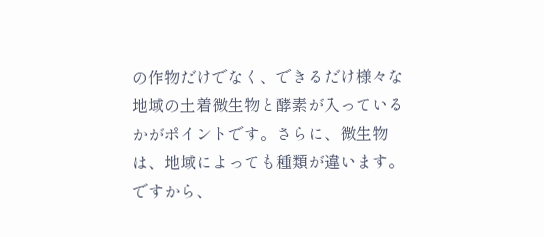の作物だけでなく、できるだけ様々な地域の土着微生物と酵素が入っているかがポイントです。さらに、微生物は、地域によっても種類が違います。ですから、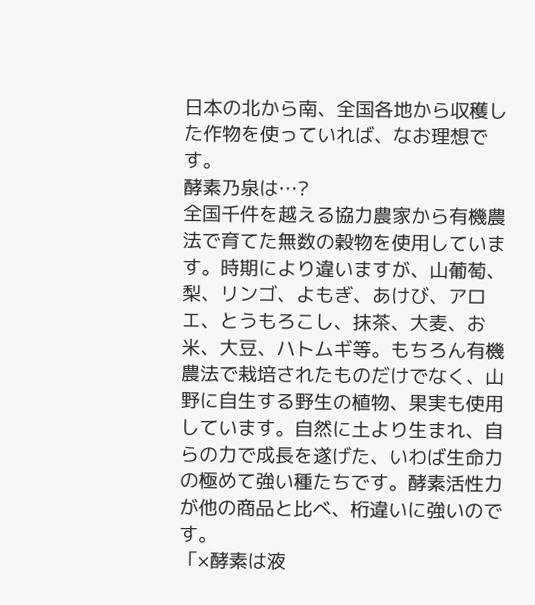日本の北から南、全国各地から収穫した作物を使っていれば、なお理想です。
酵素乃泉は…?
全国千件を越える協力農家から有機農法で育てた無数の穀物を使用しています。時期により違いますが、山葡萄、梨、リンゴ、よもぎ、あけび、アロエ、とうもろこし、抹茶、大麦、お米、大豆、ハトムギ等。もちろん有機農法で栽培されたものだけでなく、山野に自生する野生の植物、果実も使用しています。自然に土より生まれ、自らの力で成長を遂げた、いわば生命力の極めて強い種たちです。酵素活性力が他の商品と比べ、桁違いに強いのです。
「×酵素は液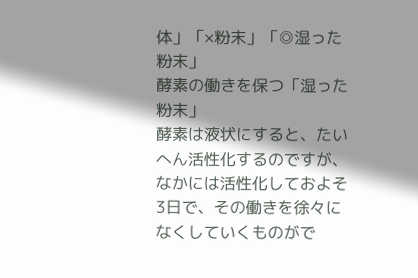体」「×粉末」「◎湿った粉末」
酵素の働きを保つ「湿った粉末」
酵素は液状にすると、たいへん活性化するのですが、なかには活性化しておよそ3日で、その働きを徐々になくしていくものがで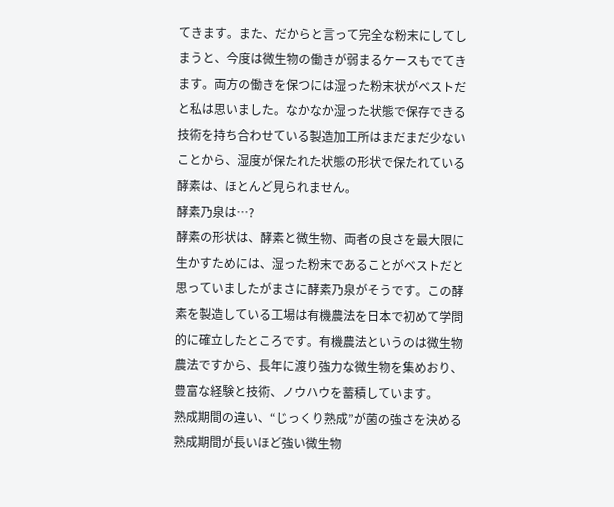てきます。また、だからと言って完全な粉末にしてしまうと、今度は微生物の働きが弱まるケースもでてきます。両方の働きを保つには湿った粉末状がベストだと私は思いました。なかなか湿った状態で保存できる技術を持ち合わせている製造加工所はまだまだ少ないことから、湿度が保たれた状態の形状で保たれている酵素は、ほとんど見られません。
酵素乃泉は…?
酵素の形状は、酵素と微生物、両者の良さを最大限に生かすためには、湿った粉末であることがベストだと思っていましたがまさに酵素乃泉がそうです。この酵素を製造している工場は有機農法を日本で初めて学問的に確立したところです。有機農法というのは微生物農法ですから、長年に渡り強力な微生物を集めおり、豊富な経験と技術、ノウハウを蓄積しています。
熟成期間の違い、“じっくり熟成”が菌の強さを決める
熟成期間が長いほど強い微生物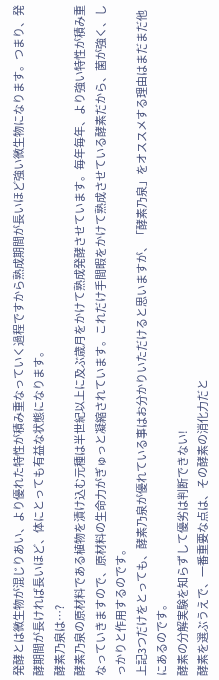発酵とは微生物が混じりあい、より優れた特性が積み重なっていく過程ですから熟成期間が長いほど強い微生物になります。つまり、発酵期間が長ければ長いほど、体にとっても有益な状態になります。
酵素乃泉は…?
酵素乃泉の原材料である植物を漬け込む元種は半世紀以上に及ぶ歳月をかけて熟成発酵させています。毎年毎年、より強い特性が積み重なっていきますので、原材料の生命力がぎゅっと凝縮されています。これだけ手間暇をかけて熟成させている酵素だから、菌が強く、しっかりと作用するのです。
上記3つだけをとっても、酵素乃泉が優れている事はお分かりいただけると思いますが、「酵素乃泉」をオススメする理由はまだまだ他にあるのです。
酵素の分解実験を知らずして優劣は判断できない!
酵素を選ぶうえで、一番重要な点は、その酵素の消化力だと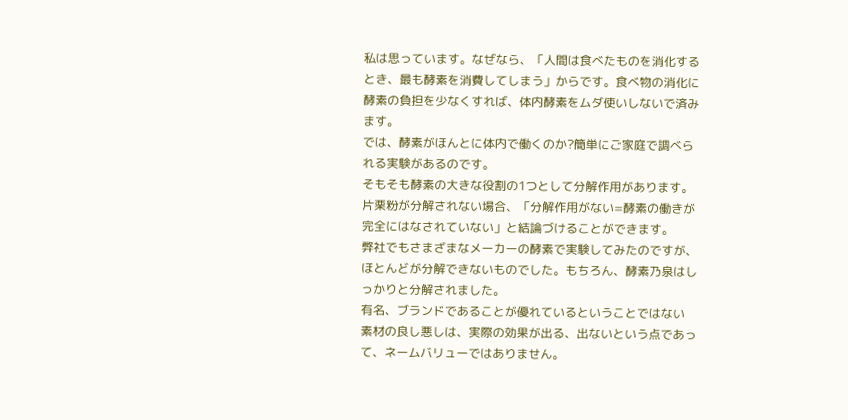私は思っています。なぜなら、「人間は食べたものを消化するとき、最も酵素を消費してしまう」からです。食べ物の消化に酵素の負担を少なくすれば、体内酵素をムダ使いしないで済みます。
では、酵素がほんとに体内で働くのか?簡単にご家庭で調べられる実験があるのです。
そもそも酵素の大きな役割の1つとして分解作用があります。片栗粉が分解されない場合、「分解作用がない=酵素の働きが完全にはなされていない」と結論づけることができます。
弊社でもさまざまなメーカーの酵素で実験してみたのですが、ほとんどが分解できないものでした。もちろん、酵素乃泉はしっかりと分解されました。
有名、ブランドであることが優れているということではない
素材の良し悪しは、実際の効果が出る、出ないという点であって、ネームバリューではありません。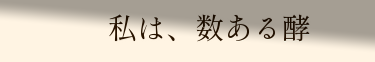私は、数ある酵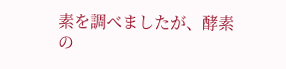素を調べましたが、酵素の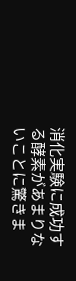消化実験に成功する酵素があまりないことに驚きま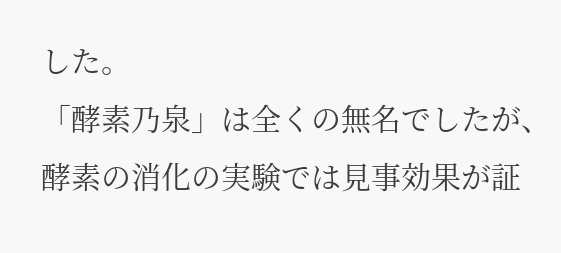した。
「酵素乃泉」は全くの無名でしたが、酵素の消化の実験では見事効果が証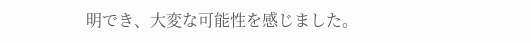明でき、大変な可能性を感じました。